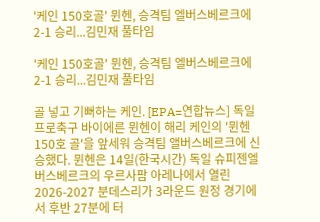'케인 150호골' 뮌헨, 승격팀 엘버스베르크에 2-1 승리...김민재 풀타임

'케인 150호골' 뮌헨, 승격팀 엘버스베르크에 2-1 승리...김민재 풀타임

골 넣고 기뻐하는 케인. [EPA=연합뉴스] 독일 프로축구 바이에른 뮌헨이 해리 케인의 '뮌헨 150호 골'을 앞세워 승격팀 앨버스베르크에 신승했다. 뮌헨은 14일(한국시간) 독일 슈피젠엘버스베르크의 우르사팜 아레나에서 열린 2026-2027 분데스리가 3라운드 원정 경기에서 후반 27분에 터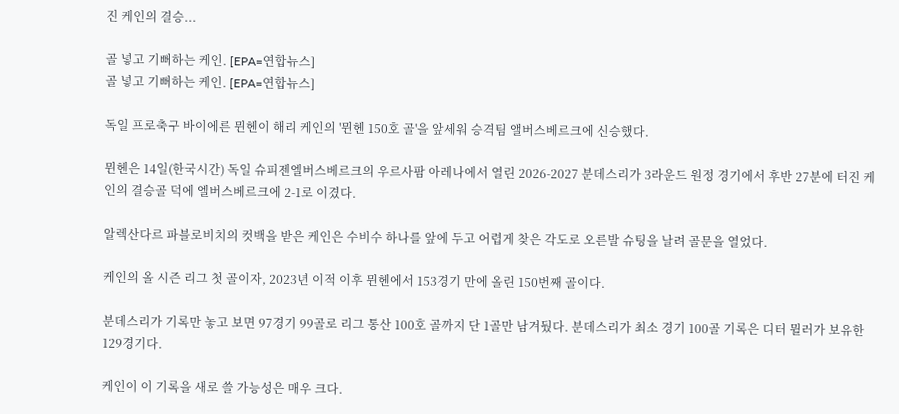진 케인의 결승...

골 넣고 기뻐하는 케인. [EPA=연합뉴스]
골 넣고 기뻐하는 케인. [EPA=연합뉴스]

독일 프로축구 바이에른 뮌헨이 해리 케인의 '뮌헨 150호 골'을 앞세워 승격팀 앨버스베르크에 신승했다.

뮌헨은 14일(한국시간) 독일 슈피젠엘버스베르크의 우르사팜 아레나에서 열린 2026-2027 분데스리가 3라운드 원정 경기에서 후반 27분에 터진 케인의 결승골 덕에 엘버스베르크에 2-1로 이겼다.

알렉산다르 파블로비치의 컷백을 받은 케인은 수비수 하나를 앞에 두고 어렵게 찾은 각도로 오른발 슈팅을 날려 골문을 열었다.

케인의 올 시즌 리그 첫 골이자, 2023년 이적 이후 뮌헨에서 153경기 만에 올린 150번째 골이다.

분데스리가 기록만 놓고 보면 97경기 99골로 리그 통산 100호 골까지 단 1골만 남겨뒀다. 분데스리가 최소 경기 100골 기록은 디터 뮐러가 보유한 129경기다.

케인이 이 기록을 새로 쓸 가능성은 매우 크다.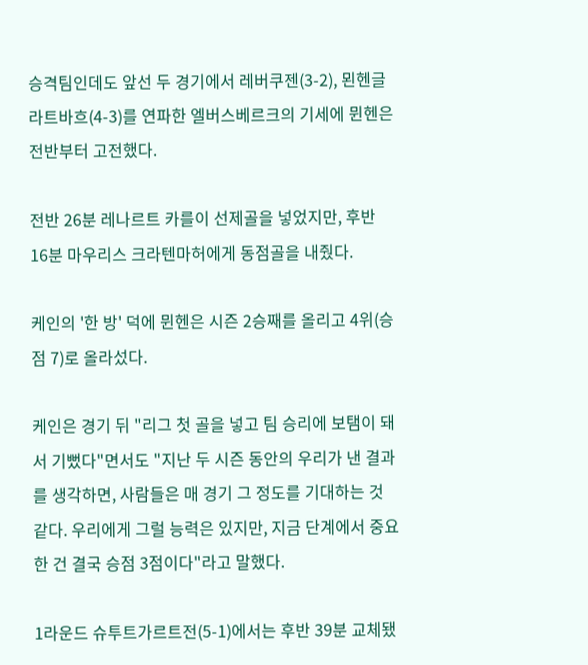승격팀인데도 앞선 두 경기에서 레버쿠젠(3-2), 묀헨글라트바흐(4-3)를 연파한 엘버스베르크의 기세에 뮌헨은 전반부터 고전했다.

전반 26분 레나르트 카를이 선제골을 넣었지만, 후반 16분 마우리스 크라텐마허에게 동점골을 내줬다.

케인의 '한 방' 덕에 뮌헨은 시즌 2승째를 올리고 4위(승점 7)로 올라섰다.

케인은 경기 뒤 "리그 첫 골을 넣고 팀 승리에 보탬이 돼서 기뻤다"면서도 "지난 두 시즌 동안의 우리가 낸 결과를 생각하면, 사람들은 매 경기 그 정도를 기대하는 것 같다. 우리에게 그럴 능력은 있지만, 지금 단계에서 중요한 건 결국 승점 3점이다"라고 말했다.

1라운드 슈투트가르트전(5-1)에서는 후반 39분 교체됐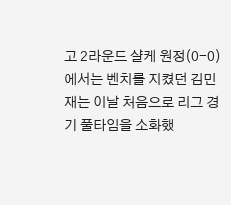고 2라운드 샬케 원정(0-0)에서는 벤치를 지켰던 김민재는 이날 처음으로 리그 경기 풀타임을 소화했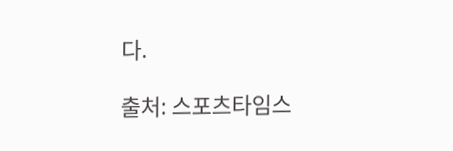다.

출처: 스포츠타임스